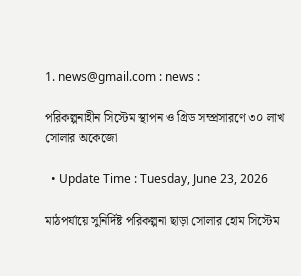1. news@gmail.com : news :

পরিকল্পনাহীন সিস্টেম স্থাপন ও গ্রিড সম্প্রসারণে ৩০ লাখ সোলার অকেজো

  • Update Time : Tuesday, June 23, 2026

মাঠপর্যায়ে সুনির্দিষ্ট পরিকল্পনা ছাড়া সোলার হোম সিস্টেম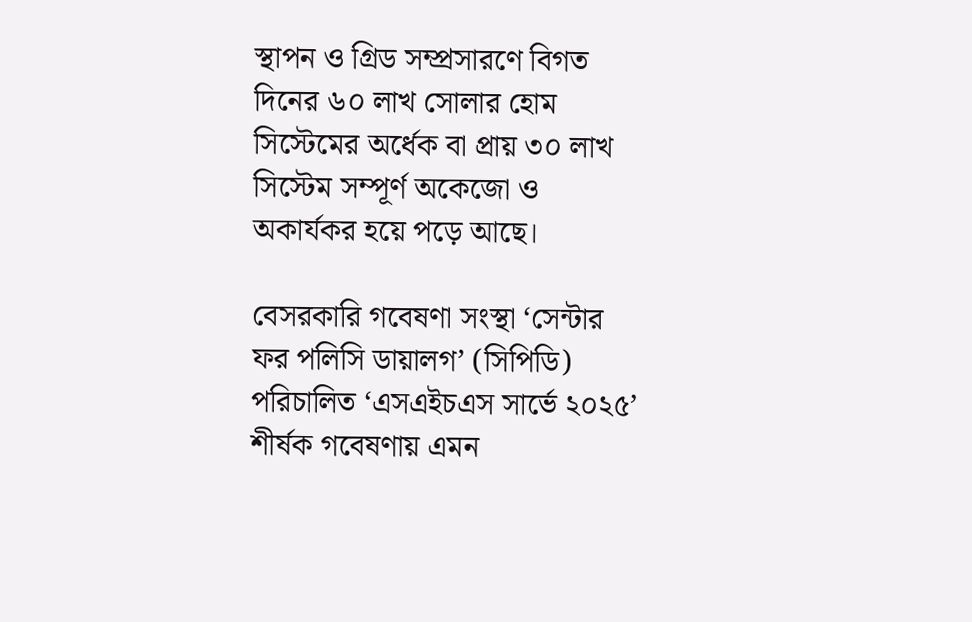স্থাপন ও গ্রিড সম্প্রসারণে বিগত দিনের ৬০ লাখ সোলার হোম সিস্টেমের অর্ধেক বা প্রায় ৩০ লাখ সিস্টেম সম্পূর্ণ অকেজো ও অকার্যকর হয়ে পড়ে আছে।

বেসরকারি গবেষণা সংস্থা ‘সেন্টার ফর পলিসি ডায়ালগ’ (সিপিডি) পরিচালিত ‘এসএইচএস সার্ভে ২০২৫’ শীর্ষক গবেষণায় এমন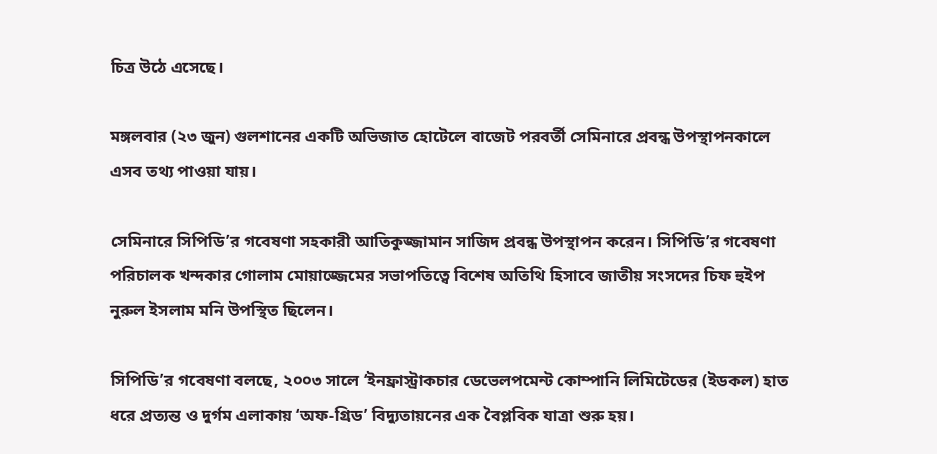চিত্র উঠে এসেছে।

মঙ্গলবার (২৩ জুন) গুলশানের একটি অভিজাত হোটেলে বাজেট পরবর্তী সেমিনারে প্রবন্ধ উপস্থাপনকালে এসব তথ্য পাওয়া যায়।

সেমিনারে সিপিডি’র গবেষণা সহকারী আতিকুজ্জামান সাজিদ প্রবন্ধ উপস্থাপন করেন। সিপিডি’র গবেষণা পরিচালক খন্দকার গোলাম মোয়াজ্জেমের সভাপতিত্বে বিশেষ অতিথি হিসাবে জাতীয় সংসদের চিফ হুইপ নুরুল ইসলাম মনি উপস্থিত ছিলেন।

সিপিডি’র গবেষণা বলছে, ২০০৩ সালে ‘ইনফ্রাস্ট্রাকচার ডেভেলপমেন্ট কোম্পানি লিমিটেডের (ইডকল) হাত ধরে প্রত্যন্ত ও দুর্গম এলাকায় ‘অফ-গ্রিড’ বিদ্যুতায়নের এক বৈপ্লবিক যাত্রা শুরু হয়।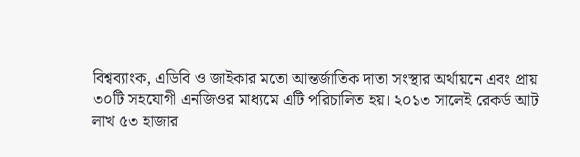বিশ্বব্যাংক, এডিবি ও জাইকার মতো আন্তর্জাতিক দাতা সংস্থার অর্থায়নে এবং প্রায় ৩০টি সহযোগী এনজিওর মাধ্যমে এটি পরিচালিত হয়। ২০১৩ সালেই রেকর্ড আট লাখ ৫৩ হাজার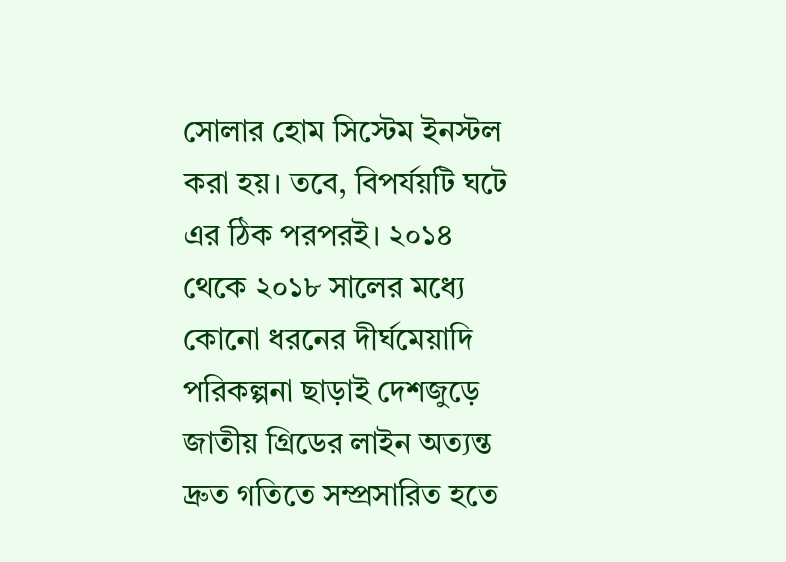সোলার হোম সিস্টেম ইনস্টল করা হয়। তবে, বিপর্যয়টি ঘটে এর ঠিক পরপরই। ২০১৪ থেকে ২০১৮ সালের মধ্যে কোনো ধরনের দীর্ঘমেয়াদি পরিকল্পনা ছাড়াই দেশজুড়ে জাতীয় গ্রিডের লাইন অত্যন্ত দ্রুত গতিতে সম্প্রসারিত হতে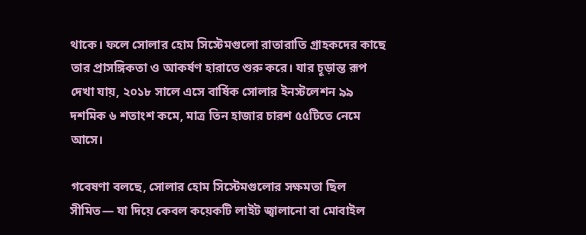থাকে। ফলে সোলার হোম সিস্টেমগুলো রাতারাতি গ্রাহকদের কাছে তার প্রাসঙ্গিকতা ও আকর্ষণ হারাতে শুরু করে। যার চূড়ান্ত রূপ দেখা যায়, ২০১৮ সালে এসে বার্ষিক সোলার ইনস্টলেশন ৯৯ দশমিক ৬ শতাংশ কমে, মাত্র তিন হাজার চারশ ৫৫টিতে নেমে আসে।

গবেষণা বলছে, সোলার হোম সিস্টেমগুলোর সক্ষমতা ছিল সীমিত— যা দিয়ে কেবল কয়েকটি লাইট জ্বালানো বা মোবাইল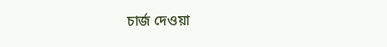চার্জ দেওয়া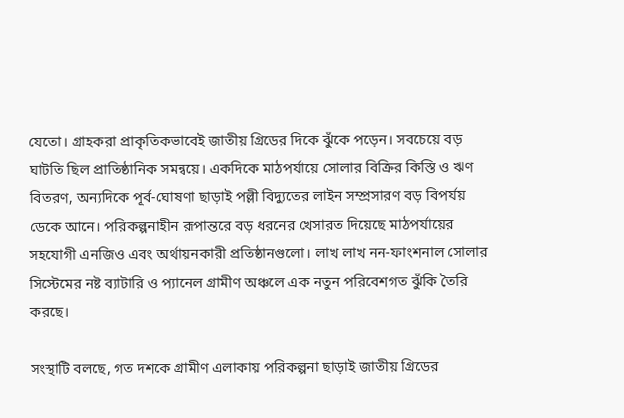যেতো। গ্রাহকরা প্রাকৃতিকভাবেই জাতীয় গ্রিডের দিকে ঝুঁকে পড়েন। সবচেয়ে বড় ঘাটতি ছিল প্রাতিষ্ঠানিক সমন্বয়ে। একদিকে মাঠপর্যায়ে সোলার বিক্রির কিস্তি ও ঋণ বিতরণ, অন্যদিকে পূর্ব-ঘোষণা ছাড়াই পল্লী বিদ্যুতের লাইন সম্প্রসারণ বড় বিপর্যয় ডেকে আনে। পরিকল্পনাহীন রূপান্তরে বড় ধরনের খেসারত দিয়েছে মাঠপর্যায়ের সহযোগী এনজিও এবং অর্থায়নকারী প্রতিষ্ঠানগুলো। লাখ লাখ নন-ফাংশনাল সোলার সিস্টেমের নষ্ট ব্যাটারি ও প্যানেল গ্রামীণ অঞ্চলে এক নতুন পরিবেশগত ঝুঁকি তৈরি করছে।

সংস্থাটি বলছে, গত দশকে গ্রামীণ এলাকায় পরিকল্পনা ছাড়াই জাতীয় গ্রিডের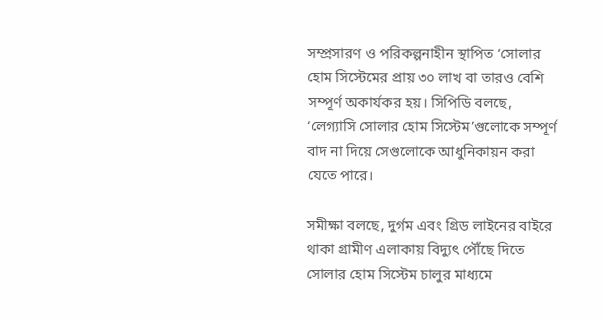সম্প্রসারণ ও পরিকল্পনাহীন স্থাপিত ‘সোলার হোম সিস্টেমের প্রায় ৩০ লাখ বা তারও বেশি সম্পূর্ণ অকার্যকর হয়। সিপিডি বলছে, ‘লেগ্যাসি সোলার হোম সিস্টেম’গুলোকে সম্পূর্ণ বাদ না দিয়ে সেগুলোকে আধুনিকায়ন করা যেতে পারে।

সমীক্ষা বলছে, দুর্গম এবং গ্রিড লাইনের বাইরে থাকা গ্রামীণ এলাকায় বিদ্যুৎ পৌঁছে দিতে সোলার হোম সিস্টেম চালুর মাধ্যমে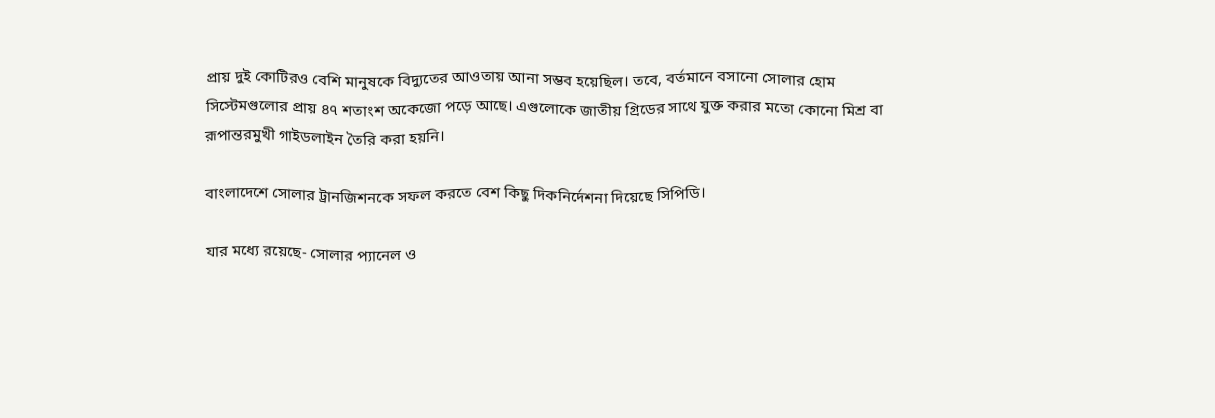প্রায় দুই কোটিরও বেশি মানুষকে বিদ্যুতের আওতায় আনা সম্ভব হয়েছিল। তবে, বর্তমানে বসানো সোলার হোম সিস্টেমগুলোর প্রায় ৪৭ শতাংশ অকেজো পড়ে আছে। এগুলোকে জাতীয় গ্রিডের সাথে যুক্ত করার মতো কোনো মিশ্র বা রূপান্তরমুখী গাইডলাইন তৈরি করা হয়নি।

বাংলাদেশে সোলার ট্রানজিশনকে সফল করতে বেশ কিছু দিকনির্দেশনা দিয়েছে সিপিডি।

যার মধ্যে রয়েছে- সোলার প্যানেল ও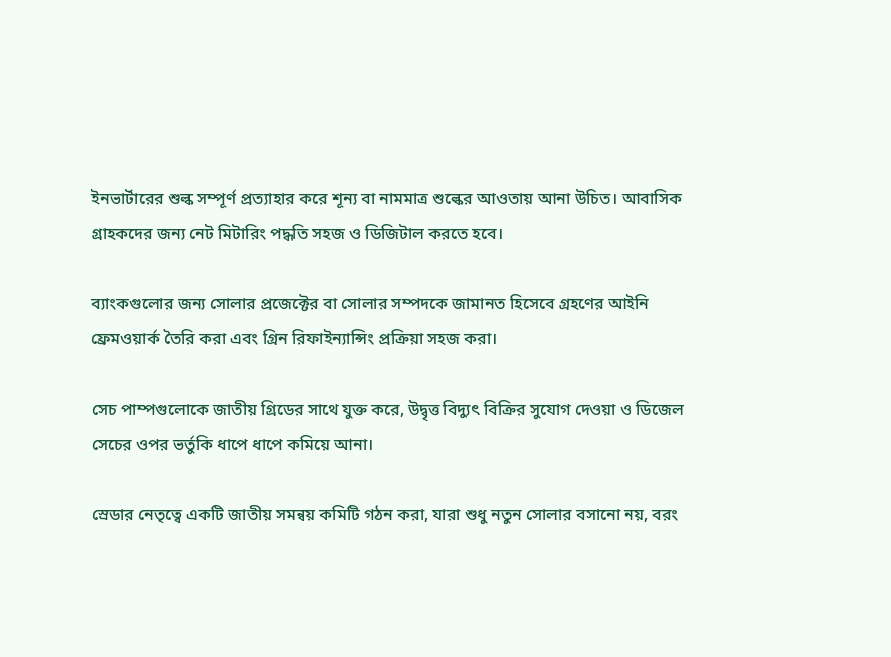ইনভার্টারের শুল্ক সম্পূর্ণ প্রত্যাহার করে শূন্য বা নামমাত্র শুল্কের আওতায় আনা উচিত। আবাসিক গ্রাহকদের জন্য নেট মিটারিং পদ্ধতি সহজ ও ডিজিটাল করতে হবে।

ব্যাংকগুলোর জন্য সোলার প্রজেক্টের বা সোলার সম্পদকে জামানত হিসেবে গ্রহণের আইনি ফ্রেমওয়ার্ক তৈরি করা এবং গ্রিন রিফাইন্যান্সিং প্রক্রিয়া সহজ করা।

সেচ পাম্পগুলোকে জাতীয় গ্রিডের সাথে যুক্ত করে, উদ্বৃত্ত বিদ্যুৎ বিক্রির সুযোগ দেওয়া ও ডিজেল সেচের ওপর ভর্তুকি ধাপে ধাপে কমিয়ে আনা।

স্রেডার নেতৃত্বে একটি জাতীয় সমন্বয় কমিটি গঠন করা, যারা শুধু নতুন সোলার বসানো নয়, বরং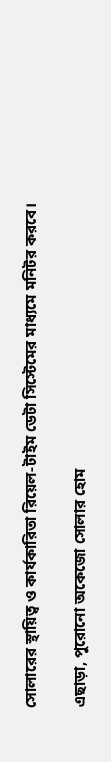সোলারের স্থায়িত্ব ও কার্যকারিতা রিয়েল-টাইম ডেটা সিস্টেমের মাধ্যমে মনিটর করবে।

এছাড়া, পুরোনো অকেজো সোলার হোম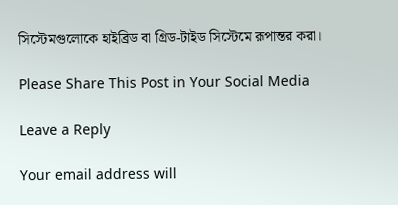সিস্টেমগুলোকে হাইব্রিড বা গ্রিড-টাইড সিস্টেমে রূপান্তর করা।

Please Share This Post in Your Social Media

Leave a Reply

Your email address will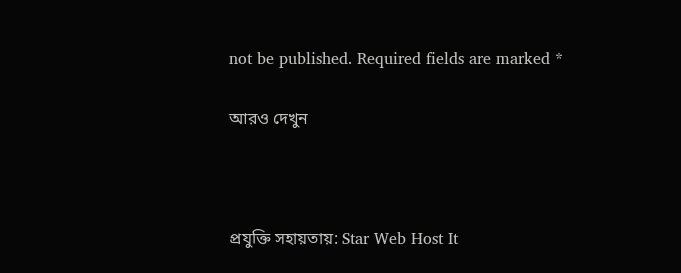not be published. Required fields are marked *

আরও দেখুন



প্রযুক্তি সহায়তায়: Star Web Host It